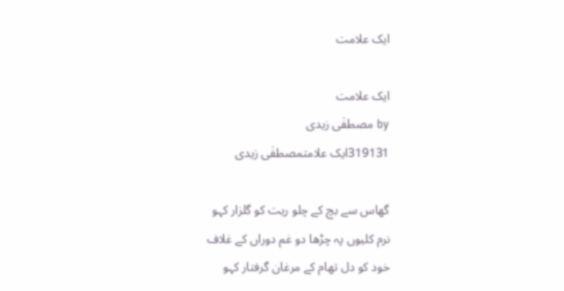ایک علامت

ایک علامت
by مصطفٰی زیدی
319131ایک علامتمصطفٰی زیدی

گھاس سے بچ کے چلو ریت کو گلزار کہو
نرم کلیوں پہ چڑھا دو غم دوراں کے غلاف
خود کو دل تھام کے مرغان گرفتار کہو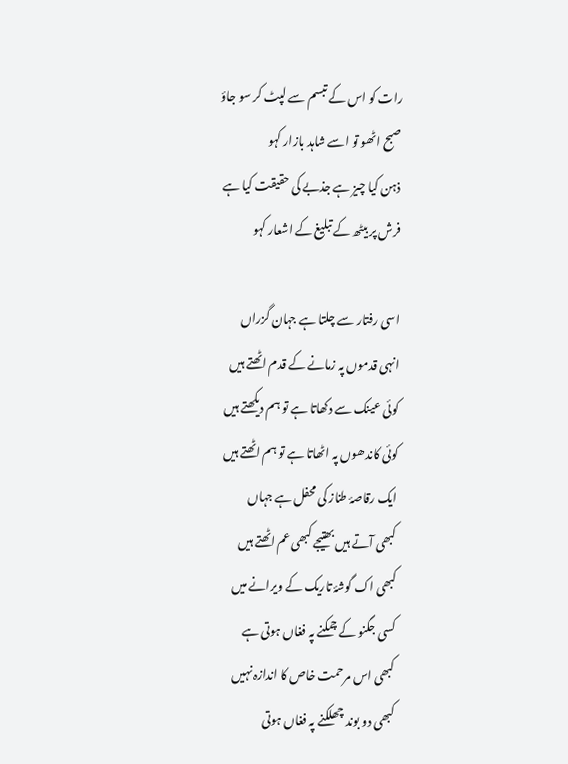رات کو اس کے تبسم سے لپٹ کر سو جاؤ
صبح اٹھو تو اسے شاہد بازار کہو
ذہن کیا چیز ہے جذبے کی حقیقت کیا ہے
فرش پر بیٹھ کے تبلیغ کے اشعار کہو

اسی رفتار سے چلتا ہے جہان گزراں
انہی قدموں پہ زمانے کے قدم اٹھتے ہیں
کوئی عینک سے دکھاتا ہے تو ہم دیکھتے ہیں
کوئی کاندھوں پہ اٹھاتا ہے تو ہم اٹھتے ہیں
ایک رقاصۂ طناز کی محفل ہے جہاں
کبھی آتے ہیں بھتیجے کبھی عم اٹھتے ہیں
کبھی اک گوشۂ تاریک کے ویرانے میں
کسی جگنو کے چمکنے پہ فغاں ہوتی ہے
کبھی اس مرحمت خاص کا اندازہ نہیں
کبھی دو بوند چھلکنے پہ فغاں ہوتی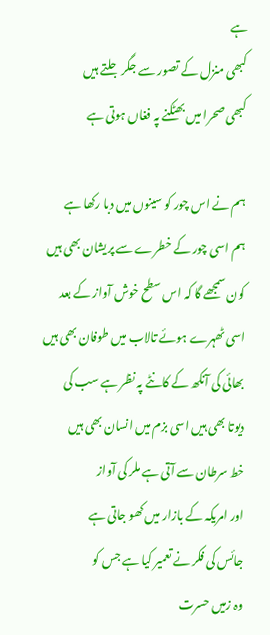ہے
کبھی منزل کے تصور سے جگر جلتے ہیں
کبھی صحرا میں بھٹکنے پہ فغاں ہوتی ہے

ہم نے اس چور کو سینوں میں دبا رکھا ہے
ہم اسی چور کے خطرے سے پریشان بھی ہیں
کون سمجھے گا کہ اس سطح خوش آواز کے بعد
اسی ٹھہرے ہوئے تالاب میں طوفان بھی ہیں
بھائی کی آنکھ کے کانٹے پہ نظر ہے سب کی
دیوتا بھی ہیں اسی بزم میں انسان بھی ہیں
خط سرطان سے آتی ہے ملر کی آواز
اور امریکہ کے بازار میں کھو جاتی ہے
جائس کی فکر نے تعمیر کیا ہے جس کو
وہ زمیں حسرت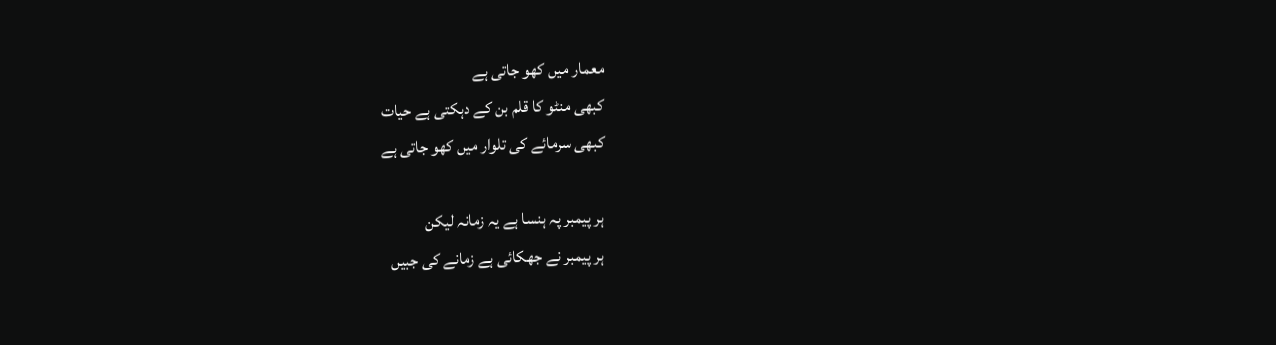معمار میں کھو جاتی ہے
کبھی منٹو کا قلم بن کے دہکتی ہے حیات
کبھی سرمائے کی تلوار میں کھو جاتی ہے

ہر پیمبر پہ ہنسا ہے یہ زمانہ لیکن
ہر پیمبر نے جھکائی ہے زمانے کی جبیں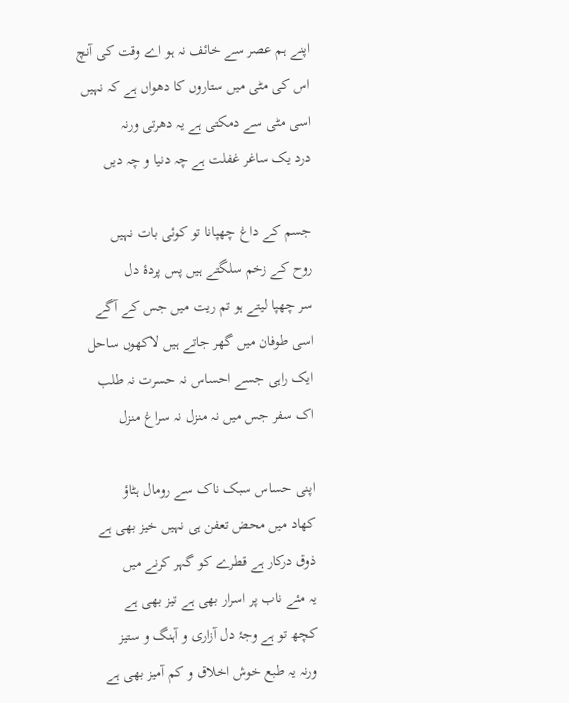اپنے ہم عصر سے خائف نہ ہو اے وقت کی آنچ
اس کی مٹی میں ستاروں کا دھواں ہے کہ نہیں
اسی مٹی سے دمکتی ہے یہ دھرتی ورنہ
درد یک ساغر غفلت ہے چہ دنیا و چہ دیں

جسم کے داغ چھپانا تو کوئی بات نہیں
روح کے زخم سلگتے ہیں پس پردۂ دل
سر چھپا لیتے ہو تم ریت میں جس کے آگے
اسی طوفان میں گھر جاتے ہیں لاکھوں ساحل
ایک راہی جسے احساس نہ حسرت نہ طلب
اک سفر جس میں نہ منزل نہ سراغ منزل

اپنی حساس سبک ناک سے رومال ہٹاؤ
کھاد میں محض تعفن ہی نہیں خیز بھی ہے
ذوق درکار ہے قطرے کو گہر کرنے میں
یہ مئے ناب پر اسرار بھی ہے تیز بھی ہے
کچھ تو ہے وجۂ دل آزاری و آہنگ و ستیز
ورنہ یہ طبع خوش اخلاق و کم آمیز بھی ہے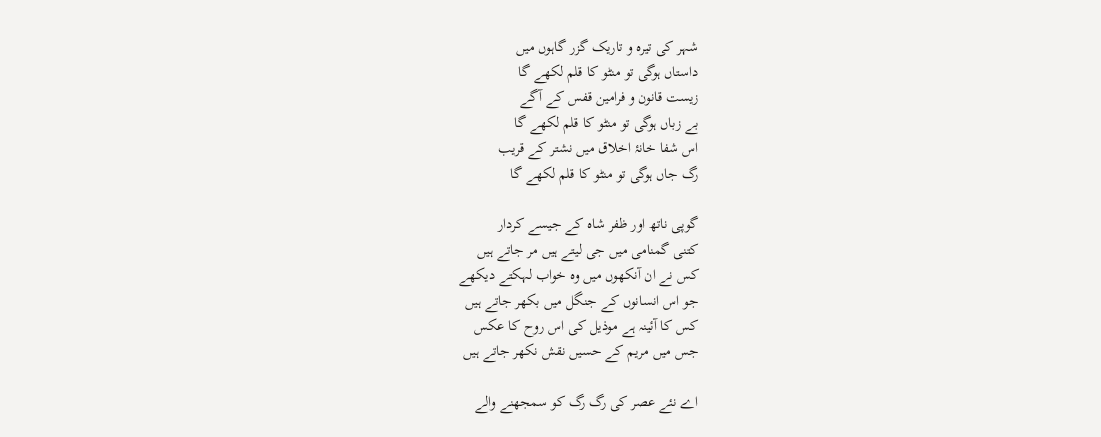شہر کی تیرہ و تاریک گزر گاہوں میں
داستاں ہوگی تو منٹو کا قلم لکھے گا
زیست قانون و فرامین قفس کے آگے
بے زباں ہوگی تو منٹو کا قلم لکھے گا
اس شفا خانۂ اخلاق میں نشتر کے قریب
رگ جاں ہوگی تو منٹو کا قلم لکھے گا

گوپی ناتھ اور ظفر شاہ کے جیسے کردار
کتنی گمنامی میں جی لیتے ہیں مر جاتے ہیں
کس نے ان آنکھوں میں وہ خواب لہکتے دیکھے
جو اس انسانوں کے جنگل میں بکھر جاتے ہیں
کس کا آئینہ ہے موذیل کی اس روح کا عکس
جس میں مریم کے حسیں نقش نکھر جاتے ہیں

اے نئے عصر کی رگ رگ کو سمجھنے والے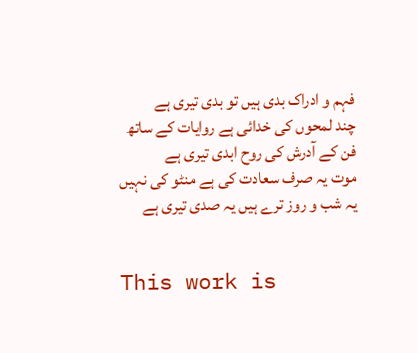فہم و ادراک بدی ہیں تو بدی تیری ہے
چند لمحوں کی خدائی ہے روایات کے ساتھ
فن کے آدرش کی روح ابدی تیری ہے
موت یہ صرف سعادت کی ہے منٹو کی نہیں
یہ شب و روز ترے ہیں یہ صدی تیری ہے


This work is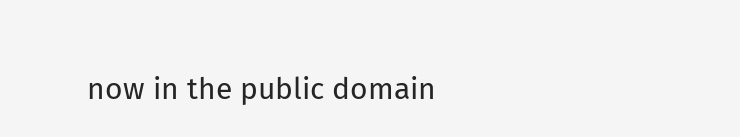now in the public domain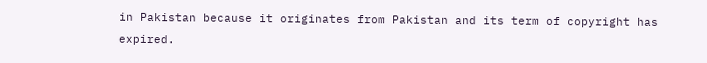in Pakistan because it originates from Pakistan and its term of copyright has expired.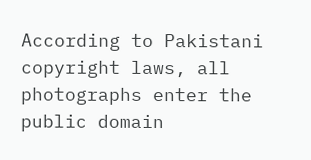According to Pakistani copyright laws, all photographs enter the public domain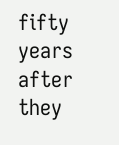fifty years after they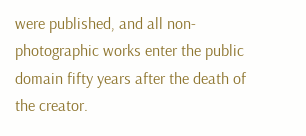were published, and all non-photographic works enter the public domain fifty years after the death of the creator.